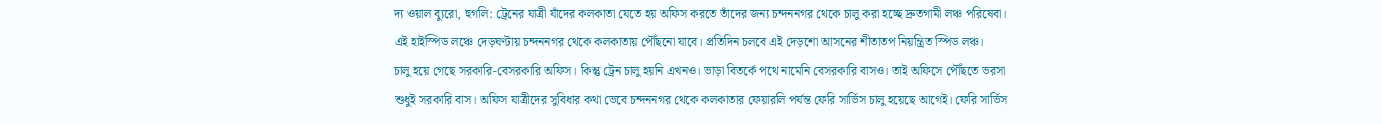দ্য ওয়াল ব্যুরো, হুগলি: ট্রেনের যাত্রী যাঁদের কলকাতা যেতে হয় অফিস করতে তাঁদের জন্য চন্দননগর থেকে চালু করা হচ্ছে দ্রুতগামী লঞ্চ পরিষেবা। এই হাইস্পিড লঞ্চে দেড়ঘণ্টায় চন্দননগর থেকে কলকাতায় পৌঁছনো যাবে। প্রতিদিন চলবে এই দেড়শো আসনের শীতাতপ নিয়ন্ত্রিত স্পিড লঞ্চ।
চালু হয়ে গেছে সরকারি-বেসরকারি অফিস। কিন্তু ট্রেন চালু হয়নি এখনও। ভাড়া বিতর্কে পথে নামেনি বেসরকারি বাসও। তাই অফিসে পৌঁছতে ভরসা শুধুই সরকারি বাস। অফিস যাত্রীদের সুবিধার কথা ভেবে চন্দননগর থেকে কলকাতার ফেয়ারলি পর্যন্ত ফেরি সার্ভিস চালু হয়েছে আগেই। ফেরি সার্ভিস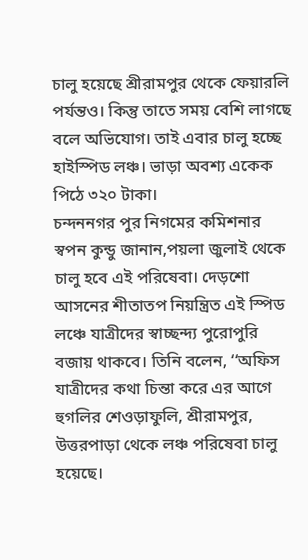চালু হয়েছে শ্রীরামপুর থেকে ফেয়ারলি পর্যন্তও। কিন্তু তাতে সময় বেশি লাগছে বলে অভিযোগ। তাই এবার চালু হচ্ছে হাইস্পিড লঞ্চ। ভাড়া অবশ্য একেক পিঠে ৩২০ টাকা।
চন্দননগর পুর নিগমের কমিশনার স্বপন কুন্ডু জানান,পয়লা জুলাই থেকে চালু হবে এই পরিষেবা। দেড়শো আসনের শীতাতপ নিয়ন্ত্রিত এই স্পিড লঞ্চে যাত্রীদের স্বাচ্ছন্দ্য পুরোপুরি বজায় থাকবে। তিনি বলেন, ‘‘অফিস যাত্রীদের কথা চিন্তা করে এর আগে হুগলির শেওড়াফুলি, শ্রীরামপুর, উত্তরপাড়া থেকে লঞ্চ পরিষেবা চালু হয়েছে।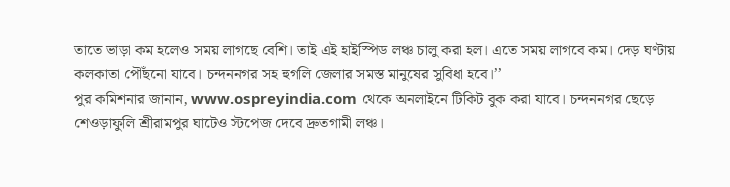তাতে ভাড়া কম হলেও সময় লাগছে বেশি। তাই এই হাইস্পিড লঞ্চ চালু করা হল। এতে সময় লাগবে কম। দেড় ঘণ্টায় কলকাতা পৌঁছনো যাবে। চন্দননগর সহ হুগলি জেলার সমস্ত মানুষের সুবিধা হবে।’’
পুর কমিশনার জানান, www.ospreyindia.com থেকে অনলাইনে টিকিট বুক করা যাবে। চন্দননগর ছেড়ে শেওড়াফুলি শ্রীরামপুর ঘাটেও স্টপেজ দেবে দ্রুতগামী লঞ্চ।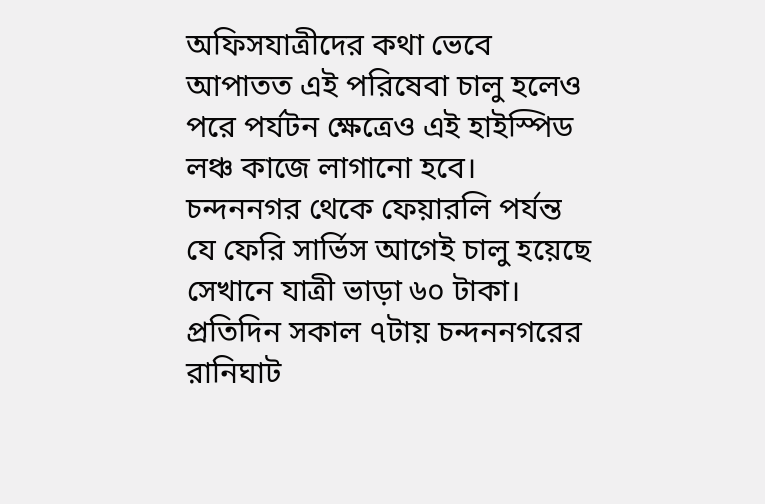অফিসযাত্রীদের কথা ভেবে আপাতত এই পরিষেবা চালু হলেও পরে পর্যটন ক্ষেত্রেও এই হাইস্পিড লঞ্চ কাজে লাগানো হবে।
চন্দননগর থেকে ফেয়ারলি পর্যন্ত যে ফেরি সার্ভিস আগেই চালু হয়েছে সেখানে যাত্রী ভাড়া ৬০ টাকা। প্রতিদিন সকাল ৭টায় চন্দননগরের রানিঘাট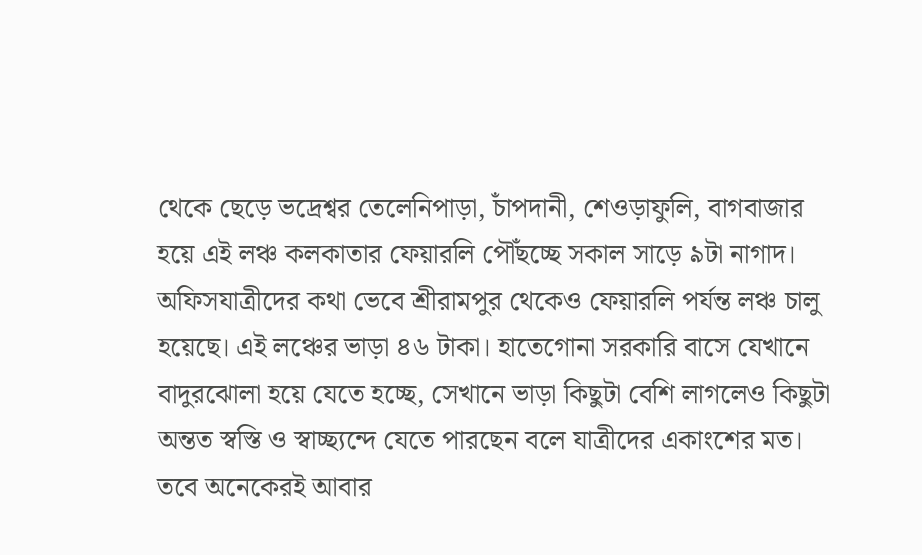থেকে ছেড়ে ভদ্রেশ্বর তেলেনিপাড়া, চাঁপদানী, শেওড়াফুলি, বাগবাজার হয়ে এই লঞ্চ কলকাতার ফেয়ারলি পৌঁছচ্ছে সকাল সাড়ে ৯টা নাগাদ। অফিসযাত্রীদের কথা ভেবে শ্রীরামপুর থেকেও ফেয়ারলি পর্যন্ত লঞ্চ চালু হয়েছে। এই লঞ্চের ভাড়া ৪৬ টাকা। হাতেগোনা সরকারি বাসে যেখানে বাদুরঝোলা হয়ে যেতে হচ্ছে, সেখানে ভাড়া কিছুটা বেশি লাগলেও কিছুটা অন্তত স্বস্তি ও স্বাচ্ছ্যন্দে যেতে পারছেন বলে যাত্রীদের একাংশের মত। তবে অনেকেরই আবার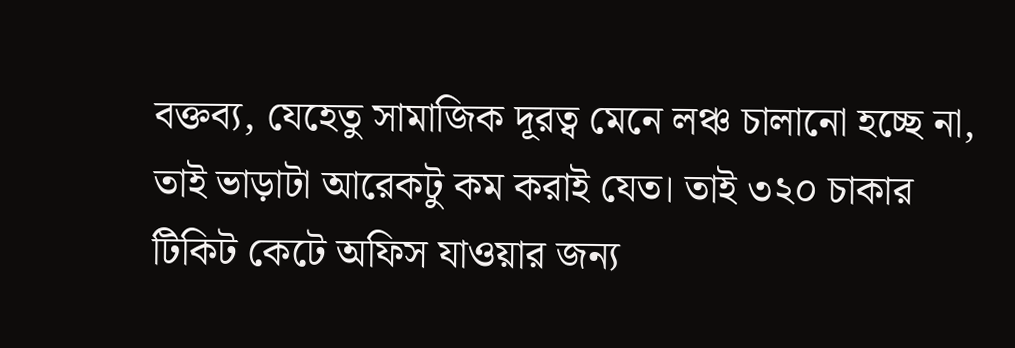বক্তব্য, যেহেতু সামাজিক দূরত্ব মেনে লঞ্চ চালানো হচ্ছে না, তাই ভাড়াটা আরেকটু কম করাই যেত। তাই ৩২০ চাকার টিকিট কেটে অফিস যাওয়ার জন্য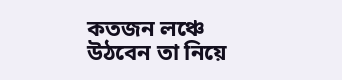কতজন লঞ্চে উঠবেন তা নিয়ে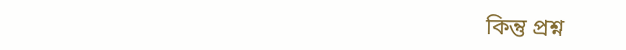কিন্তু প্রশ্ন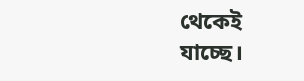থেকেই যাচ্ছে।